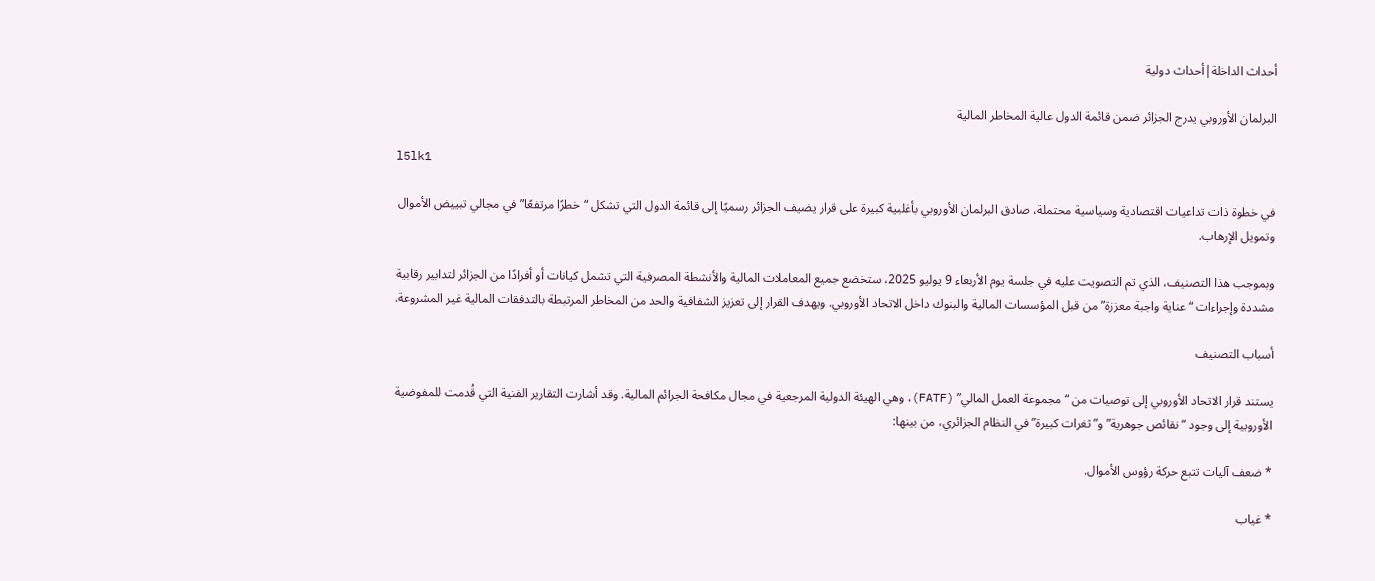أحداث الداخلة|أحداث دولية

البرلمان الأوروبي يدرج الجزائر ضمن قائمة الدول عالية المخاطر المالية

l5lk1

في خطوة ذات تداعيات اقتصادية وسياسية محتملة، صادق البرلمان الأوروبي بأغلبية كبيرة على قرار يضيف الجزائر رسميًا إلى قائمة الدول التي تشكل “خطرًا مرتفعًا” في مجالي تبييض الأموال وتمويل الإرهاب.

وبموجب هذا التصنيف، الذي تم التصويت عليه في جلسة يوم الأربعاء 9 يوليو 2025، ستخضع جميع المعاملات المالية والأنشطة المصرفية التي تشمل كيانات أو أفرادًا من الجزائر لتدابير رقابية مشددة وإجراءات “عناية واجبة معززة” من قبل المؤسسات المالية والبنوك داخل الاتحاد الأوروبي. ويهدف القرار إلى تعزيز الشفافية والحد من المخاطر المرتبطة بالتدفقات المالية غير المشروعة.

أسباب التصنيف

يستند قرار الاتحاد الأوروبي إلى توصيات من “مجموعة العمل المالي” (FATF)، وهي الهيئة الدولية المرجعية في مجال مكافحة الجرائم المالية. وقد أشارت التقارير الفنية التي قُدمت للمفوضية الأوروبية إلى وجود “نقائص جوهرية” و”ثغرات كبيرة” في النظام الجزائري، من بينها:

* ضعف آليات تتبع حركة رؤوس الأموال.

* غياب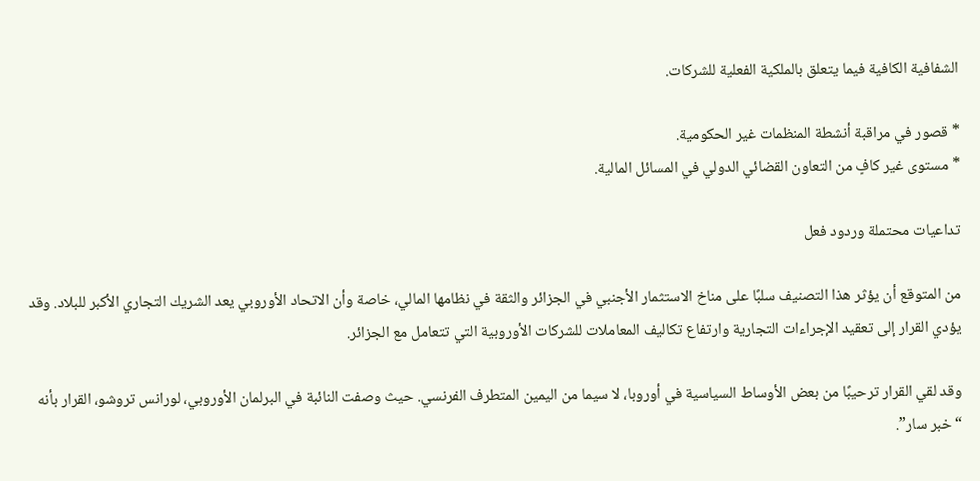الشفافية الكافية فيما يتعلق بالملكية الفعلية للشركات.

* قصور في مراقبة أنشطة المنظمات غير الحكومية.
* مستوى غير كافٍ من التعاون القضائي الدولي في المسائل المالية.

تداعيات محتملة وردود فعل

من المتوقع أن يؤثر هذا التصنيف سلبًا على مناخ الاستثمار الأجنبي في الجزائر والثقة في نظامها المالي، خاصة وأن الاتحاد الأوروبي يعد الشريك التجاري الأكبر للبلاد. وقد يؤدي القرار إلى تعقيد الإجراءات التجارية وارتفاع تكاليف المعاملات للشركات الأوروبية التي تتعامل مع الجزائر.

وقد لقي القرار ترحيبًا من بعض الأوساط السياسية في أوروبا، لا سيما من اليمين المتطرف الفرنسي. حيث وصفت النائبة في البرلمان الأوروبي، لورانس تروشو، القرار بأنه “خبر سار”.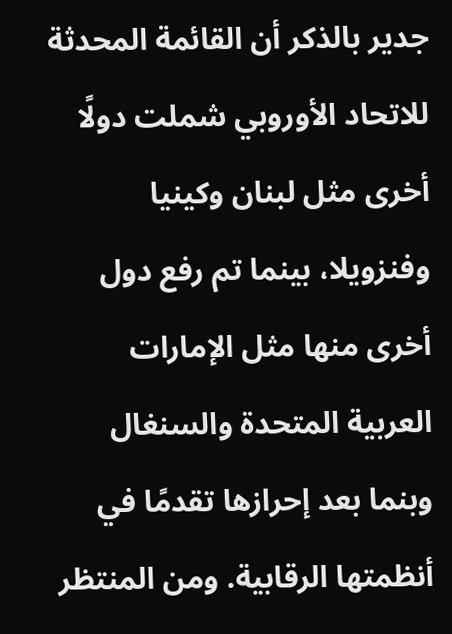جدير بالذكر أن القائمة المحدثة للاتحاد الأوروبي شملت دولًا أخرى مثل لبنان وكينيا وفنزويلا، بينما تم رفع دول أخرى منها مثل الإمارات العربية المتحدة والسنغال وبنما بعد إحرازها تقدمًا في أنظمتها الرقابية. ومن المنتظر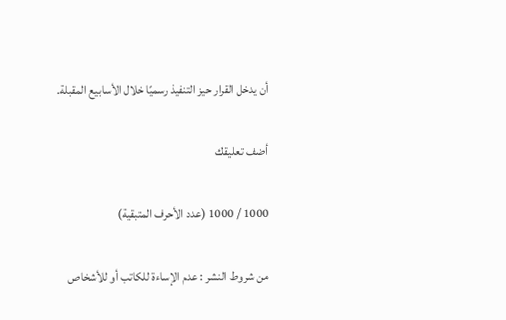أن يدخل القرار حيز التنفيذ رسميًا خلال الأسابيع المقبلة.

أضف تعليقك

1000 / 1000 (عدد الأحرف المتبقية)

من شروط النشر : عدم الإساءة للكاتب أو للأشخاص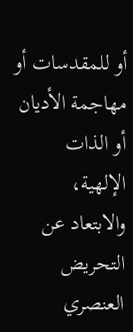أو للمقدسات أو مهاجمة الأديان أو الذات الإلهية، والابتعاد عن التحريض العنصري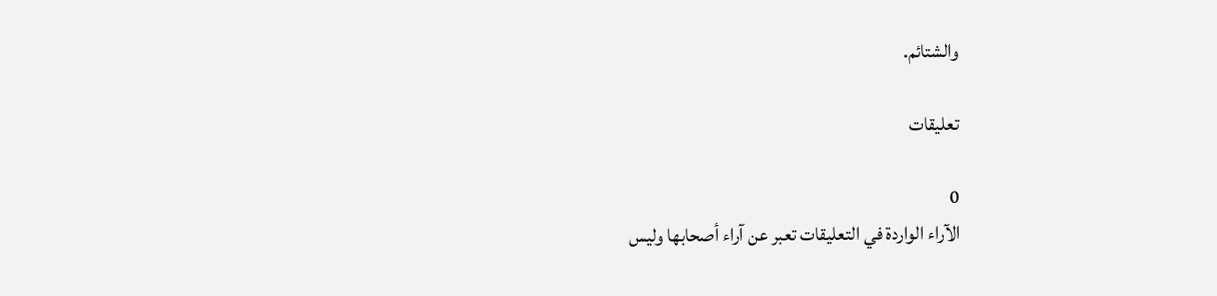والشتائم.

تعليقات

0
الآراء الواردة في التعليقات تعبر عن آراء أصحابها وليس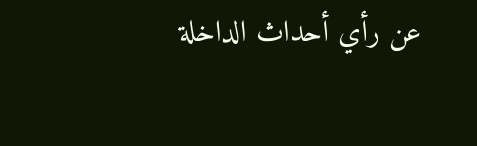عن رأي أحداث الداخلة